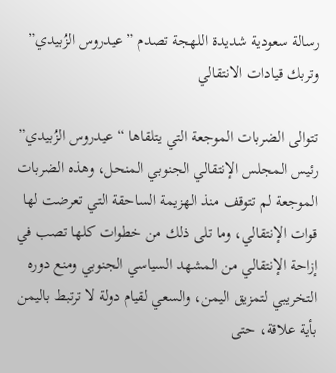رسالة سعودية شديدة اللهجة تصدم ”عيدروس الزُبيدي” وتربك قيادات الانتقالي

تتوالى الضربات الموجعة التي يتلقاها “عيدروس الزُبيدي” رئيس المجلس الإنتقالي الجنوبي المنحل، وهذه الضربات الموجعة لم تتوقف منذ الهزيمة الساحقة التي تعرضت لها قوات الإنتقالي، وما تلى ذلك من خطوات كلها تصب في إزاحة الإنتقالي من المشهد السياسي الجنوبي ومنع دوره التخريبي لتمزيق اليمن، والسعي لقيام دولة لا ترتبط باليمن بأية علاقة، حتى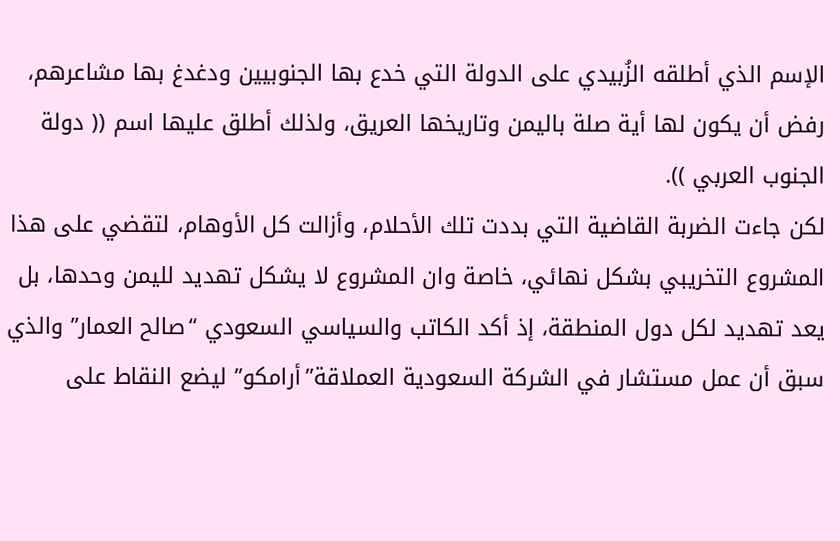الإسم الذي أطلقه الزُبيدي على الدولة التي خدع بها الجنوبيين ودغدغ بها مشاعرهم، رفض أن يكون لها أية صلة باليمن وتاريخها العريق، ولذلك أطلق عليها اسم (( دولة الجنوب العربي )).
لكن جاءت الضربة القاضية التي بددت تلك الأحلام، وأزالت كل الأوهام، لتقضي على هذا المشروع التخريبي بشكل نهائي، خاصة وان المشروع لا يشكل تهديد لليمن وحدها، بل يعد تهديد لكل دول المنطقة، إذ أكد الكاتب والسياسي السعودي “صالح العمار” والذي سبق أن عمل مستشار في الشركة السعودية العملاقة”أرامكو” ليضع النقاط على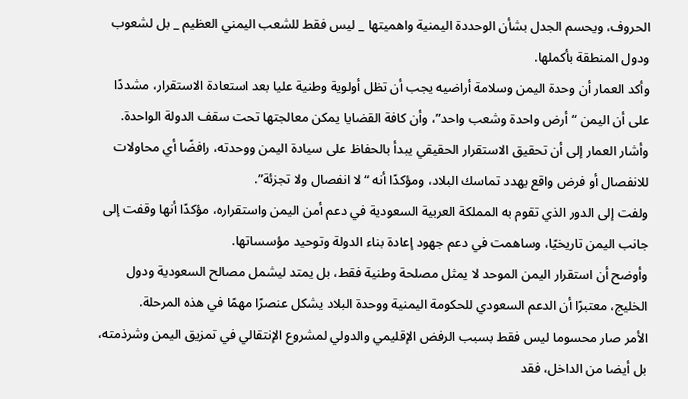الحروف، ويحسم الجدل بشأن الوحددة اليمنية واهميتها _ ليس فقط للشعب اليمني العظيم _ بل لشعوب ودول المنطقة بأكملها.
وأكد العمار أن وحدة اليمن وسلامة أراضيه يجب أن تظل أولوية وطنية عليا بعد استعادة الاستقرار، مشددًا على أن اليمن “أرض واحدة وشعب واحد”، وأن كافة القضايا يمكن معالجتها تحت سقف الدولة الواحدة.
وأشار العمار إلى أن تحقيق الاستقرار الحقيقي يبدأ بالحفاظ على سيادة اليمن ووحدته، رافضًا أي محاولات للانفصال أو فرض واقع يهدد تماسك البلاد، ومؤكدًا أنه “لا انفصال ولا تجزئة”.
ولفت إلى الدور الذي تقوم به المملكة العربية السعودية في دعم أمن اليمن واستقراره، مؤكدًا أنها وقفت إلى جانب اليمن تاريخيًا، وساهمت في دعم جهود إعادة بناء الدولة وتوحيد مؤسساتها.
وأوضح أن استقرار اليمن الموحد لا يمثل مصلحة وطنية فقط، بل يمتد ليشمل مصالح السعودية ودول الخليج، معتبرًا أن الدعم السعودي للحكومة اليمنية ووحدة البلاد يشكل عنصرًا مهمًا في هذه المرحلة.
الأمر صار محسوما ليس فقط بسبب الرفض الإقليمي والدولي لمشروع الإنتقالي في تمزيق اليمن وشرذمته، بل أيضا من الداخل، فقد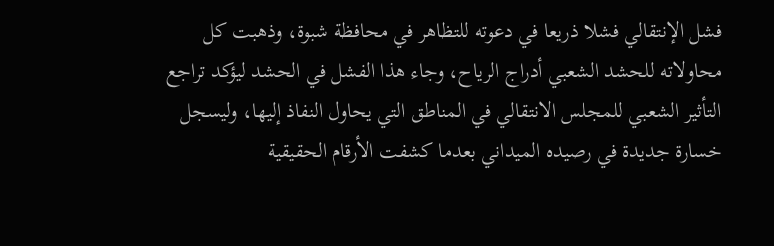فشل الإنتقالي فشلا ذريعا في دعوته للتظاهر في محافظة شبوة، وذهبت كل محاولاته للحشد الشعبي أدراج الرياح، وجاء هذا الفشل في الحشد ليؤكد تراجع التأثير الشعبي للمجلس الانتقالي في المناطق التي يحاول النفاذ إليها، وليسجل خسارة جديدة في رصيده الميداني بعدما كشفت الأرقام الحقيقية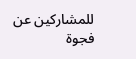للمشاركين عن فجوة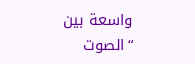واسعة بين “الصوت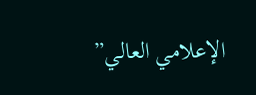الإعلامي العالي”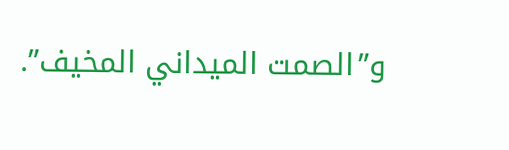و”الصمت الميداني المخيف”.